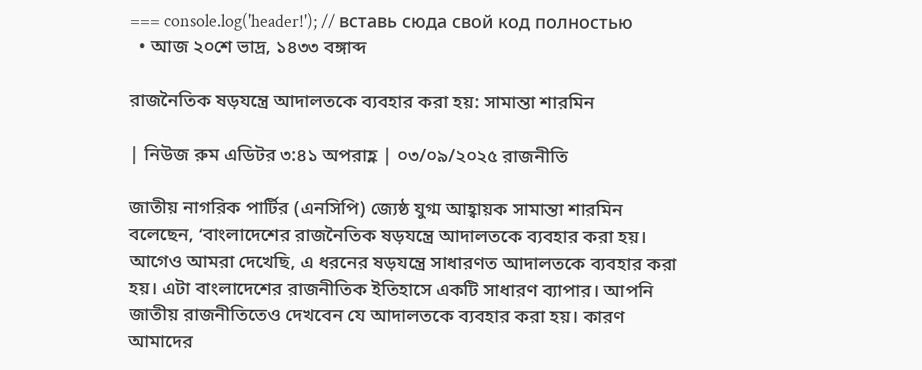=== console.log('header!'); // вставь сюда свой код полностью
  • আজ ২০শে ভাদ্র, ১৪৩৩ বঙ্গাব্দ

রাজনৈতিক ষড়যন্ত্রে আদালতকে ব্যবহার করা হয়: সামান্তা শারমিন

| নিউজ রুম এডিটর ৩:৪১ অপরাহ্ণ | ০৩/০৯/২০২৫ রাজনীতি

জাতীয় নাগরিক পার্টির (এনসিপি) জ্যেষ্ঠ যুগ্ম আহ্বায়ক সামান্তা শারমিন বলেছেন, ‘বাংলাদেশের রাজনৈতিক ষড়যন্ত্রে আদালতকে ব্যবহার করা হয়। আগেও আমরা দেখেছি, এ ধরনের ষড়যন্ত্রে সাধারণত আদালতকে ব্যবহার করা হয়। এটা বাংলাদেশের রাজনীতিক ইতিহাসে একটি সাধারণ ব্যাপার। আপনি জাতীয় রাজনীতিতেও দেখবেন যে আদালতকে ব্যবহার করা হয়। কারণ আমাদের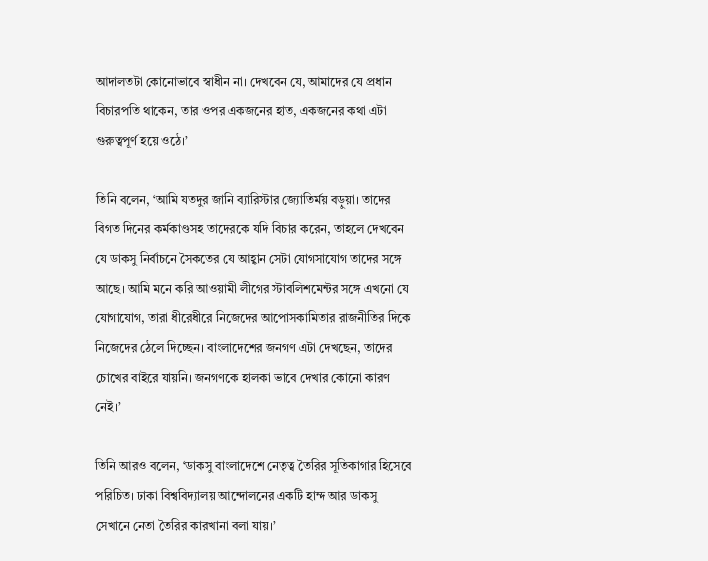আদালতটা কোনোভাবে স্বাধীন না। দেখবেন যে, আমাদের যে প্রধান বিচারপতি থাকেন, তার ওপর একজনের হাত, একজনের কথা এটা গুরুত্বপূর্ণ হয়ে ওঠে।’

তিনি বলেন, ‘আমি যতদুর জানি ব্যারিস্টার জ্যোতির্ময় বড়ুয়া। তাদের বিগত দিনের কর্মকাণ্ডসহ তাদেরকে যদি বিচার করেন, তাহলে দেখবেন যে ডাকসু নির্বাচনে সৈকতের যে আহ্বান সেটা যোগসাযোগ তাদের সঙ্গে আছে। আমি মনে করি আওয়ামী লীগের স্টাবলিশমেন্টর সঙ্গে এখনো যে যোগাযোগ, তারা ধীরেধীরে নিজেদের আপোসকামিতার রাজনীতির দিকে নিজেদের ঠেলে দিচ্ছেন। বাংলাদেশের জনগণ এটা দেখছেন, তাদের চোখের বাইরে যায়নি। জনগণকে হালকা ভাবে দেখার কোনো কারণ নেই।’

তিনি আরও বলেন, ‘ডাকসু বাংলাদেশে নেতৃত্ব তৈরির সূতিকাগার হিসেবে পরিচিত। ঢাকা বিশ্ববিদ্যালয় আন্দোলনের একটি হাম্দ আর ডাকসু সেখানে নেতা তৈরির কারখানা বলা যায়।’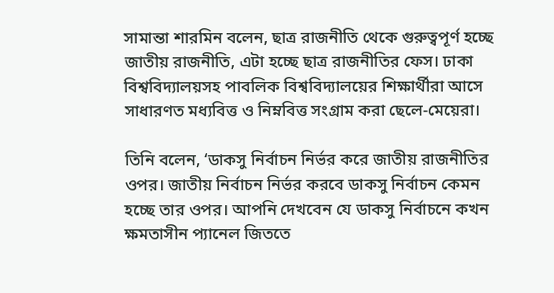সামান্তা শারমিন বলেন, ছাত্র রাজনীতি থেকে গুরুত্বপূর্ণ হচ্ছে জাতীয় রাজনীতি, এটা হচ্ছে ছাত্র রাজনীতির ফেস। ঢাকা বিশ্ববিদ্যালয়সহ পাবলিক বিশ্ববিদ্যালয়ের শিক্ষার্থীরা আসে সাধারণত মধ্যবিত্ত ও নিম্নবিত্ত সংগ্রাম করা ছেলে-মেয়েরা।

তিনি বলেন, ‘ডাকসু নির্বাচন নির্ভর করে জাতীয় রাজনীতির ওপর। জাতীয় নির্বাচন নির্ভর করবে ডাকসু নির্বাচন কেমন হচ্ছে তার ওপর। আপনি দেখবেন যে ডাকসু নির্বাচনে কখন ক্ষমতাসীন প্যানেল জিততে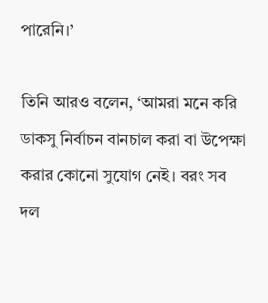পারেনি।’

তিনি আরও বলেন, ‘আমরা মনে করি ডাকসু নির্বাচন বানচাল করা বা উপেক্ষা করার কোনো সুযোগ নেই। বরং সব দল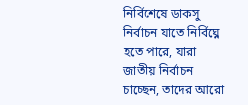নির্বিশেষে ডাকসু নির্বাচন যাতে নির্বিঘ্নে হতে পারে, যারা জাতীয় নির্বাচন চাচ্ছেন, তাদের আরো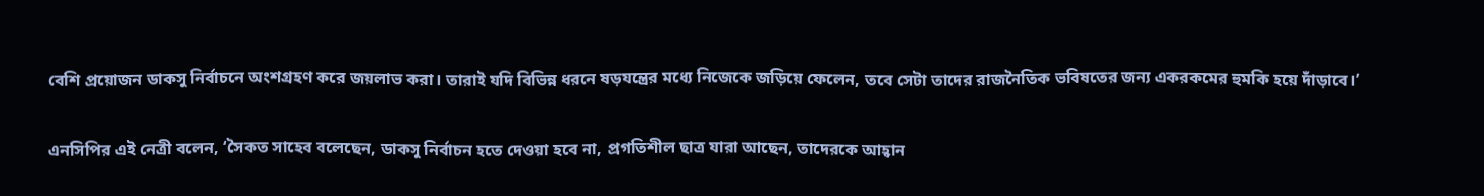বেশি প্রয়োজন ডাকসু নির্বাচনে অংশগ্রহণ করে জয়লাভ করা। তারাই যদি বিভিন্ন ধরনে ষড়যন্ত্রের মধ্যে নিজেকে জড়িয়ে ফেলেন, তবে সেটা তাদের রাজনৈতিক ভবিষতের জন্য একরকমের হুমকি হয়ে দাঁড়াবে।’

এনসিপির এই নেত্রী বলেন, ‘সৈকত সাহেব বলেছেন, ডাকসু নির্বাচন হতে দেওয়া হবে না, প্রগতিশীল ছাত্র যারা আছেন, তাদেরকে আহ্বান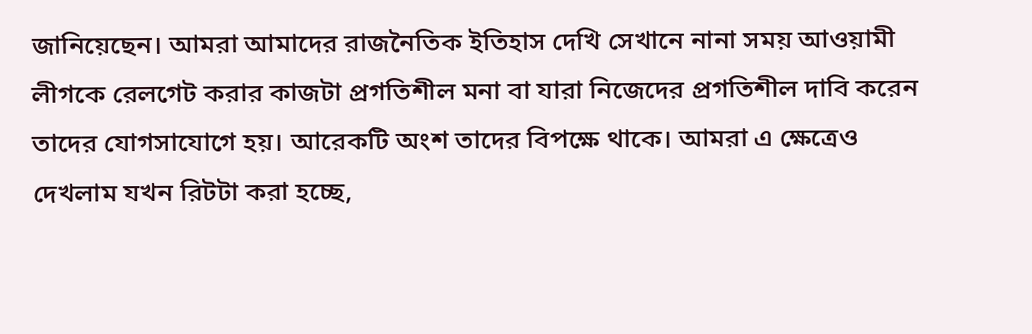জানিয়েছেন। আমরা আমাদের রাজনৈতিক ইতিহাস দেখি সেখানে নানা সময় আওয়ামী লীগকে রেলগেট করার কাজটা প্রগতিশীল মনা বা যারা নিজেদের প্রগতিশীল দাবি করেন তাদের যোগসাযোগে হয়। আরেকটি অংশ তাদের বিপক্ষে থাকে। আমরা এ ক্ষেত্রেও দেখলাম যখন রিটটা করা হচ্ছে,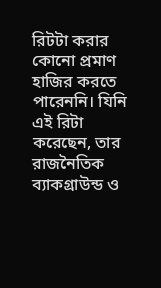রিটটা করার কোনো প্রমাণ হাজির করতে পারেননি। যিনি এই রিটা করেছেন, তার রাজনৈতিক ব্যাকগ্রাউন্ড ও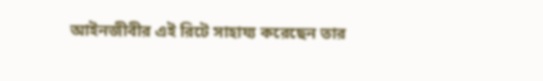আইনজীবীর এই রিটে সাহায্য করেছেন তার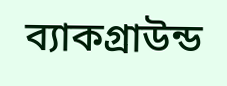ব্যাকগ্রাউন্ড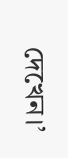দেখেন।’